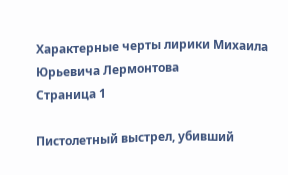Характерные черты лирики Михаила Юрьевича Лермонтова
Страница 1

Пистолетный выстрел, убивший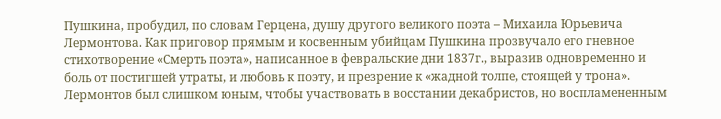Пушкина, пробудил, по словам Герцена, душу другого великого поэта – Михаила Юрьевича Лермонтова. Как приговор прямым и косвенным убийцам Пушкина прозвучало его гневное стихотворение «Смерть поэта», написанное в февральские дни 1837г., выразив одновременно и боль от постигшей утраты, и любовь к поэту, и презрение к «жадной толпе, стоящей у трона». Лермонтов был слишком юным, чтобы участвовать в восстании декабристов, но воспламененным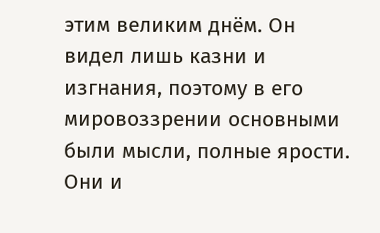этим великим днём. Он видел лишь казни и изгнания, поэтому в его мировоззрении основными были мысли, полные ярости. Они и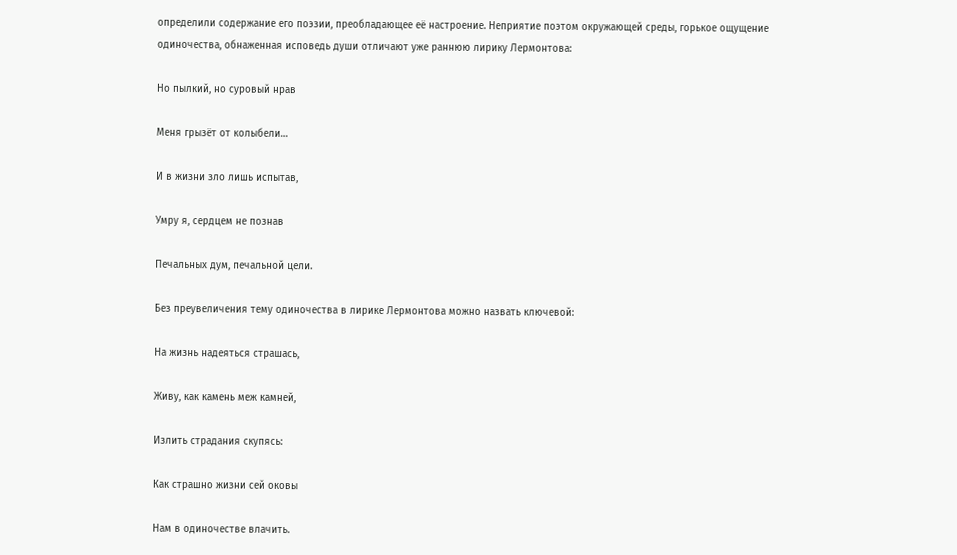определили содержание его поэзии, преобладающее её настроение. Неприятие поэтом окружающей среды, горькое ощущение одиночества, обнаженная исповедь души отличают уже раннюю лирику Лермонтова:

Но пылкий, но суровый нрав

Меня грызёт от колыбели…

И в жизни зло лишь испытав,

Умру я, сердцем не познав

Печальных дум, печальной цели.

Без преувеличения тему одиночества в лирике Лермонтова можно назвать ключевой:

На жизнь надеяться страшась,

Живу, как камень меж камней,

Излить страдания скупясь:

Как страшно жизни сей оковы

Нам в одиночестве влачить.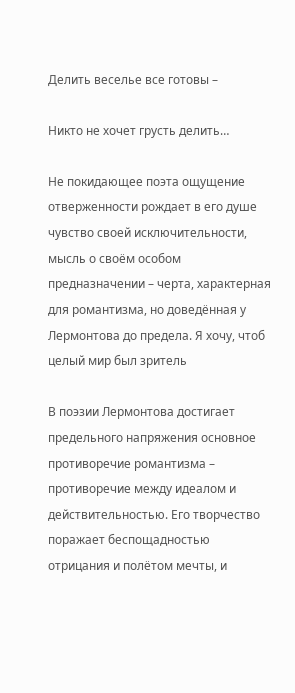Делить веселье все готовы –

Никто не хочет грусть делить…

Не покидающее поэта ощущение отверженности рождает в его душе чувство своей исключительности, мысль о своём особом предназначении – черта, характерная для романтизма, но доведённая у Лермонтова до предела. Я хочу, чтоб целый мир был зритель

В поэзии Лермонтова достигает предельного напряжения основное противоречие романтизма – противоречие между идеалом и действительностью. Его творчество поражает беспощадностью отрицания и полётом мечты, и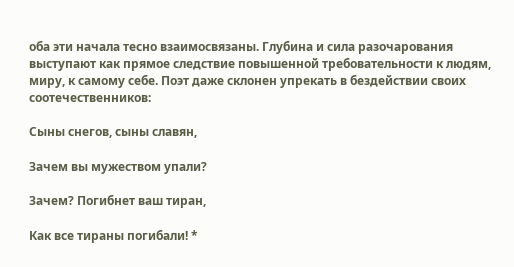оба эти начала тесно взаимосвязаны. Глубина и сила разочарования выступают как прямое следствие повышенной требовательности к людям, миру, к самому себе. Поэт даже склонен упрекать в бездействии своих соотечественников:

Сыны снегов, сыны славян,

Зачем вы мужеством упали?

Зачем? Погибнет ваш тиран,

Как все тираны погибали! *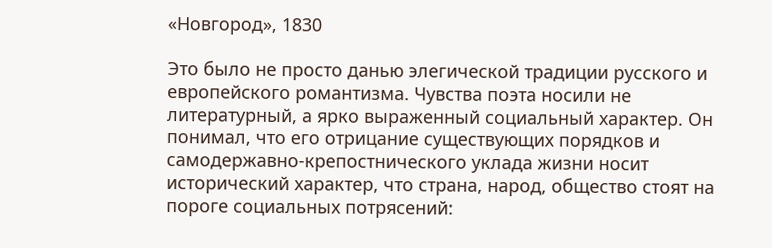«Новгород», 1830

Это было не просто данью элегической традиции русского и европейского романтизма. Чувства поэта носили не литературный, а ярко выраженный социальный характер. Он понимал, что его отрицание существующих порядков и самодержавно-крепостнического уклада жизни носит исторический характер, что страна, народ, общество стоят на пороге социальных потрясений: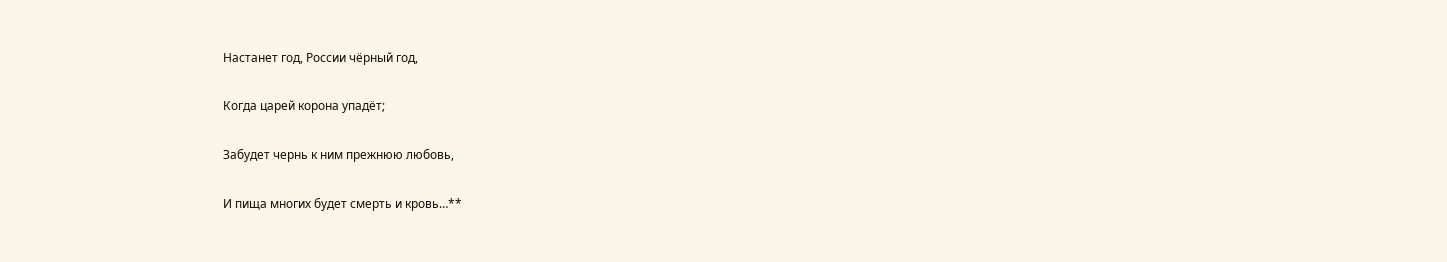Настанет год, России чёрный год,

Когда царей корона упадёт;

Забудет чернь к ним прежнюю любовь,

И пища многих будет смерть и кровь…**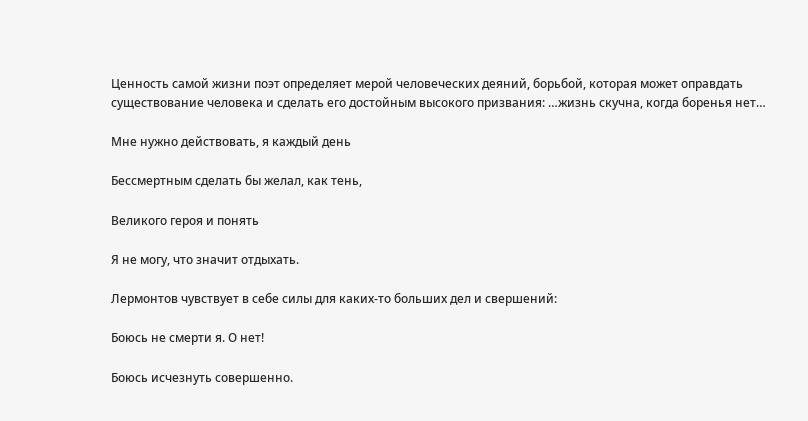Ценность самой жизни поэт определяет мерой человеческих деяний, борьбой, которая может оправдать существование человека и сделать его достойным высокого призвания: …жизнь скучна, когда боренья нет…

Мне нужно действовать, я каждый день

Бессмертным сделать бы желал, как тень,

Великого героя и понять

Я не могу, что значит отдыхать.

Лермонтов чувствует в себе силы для каких-то больших дел и свершений:

Боюсь не смерти я. О нет!

Боюсь исчезнуть совершенно.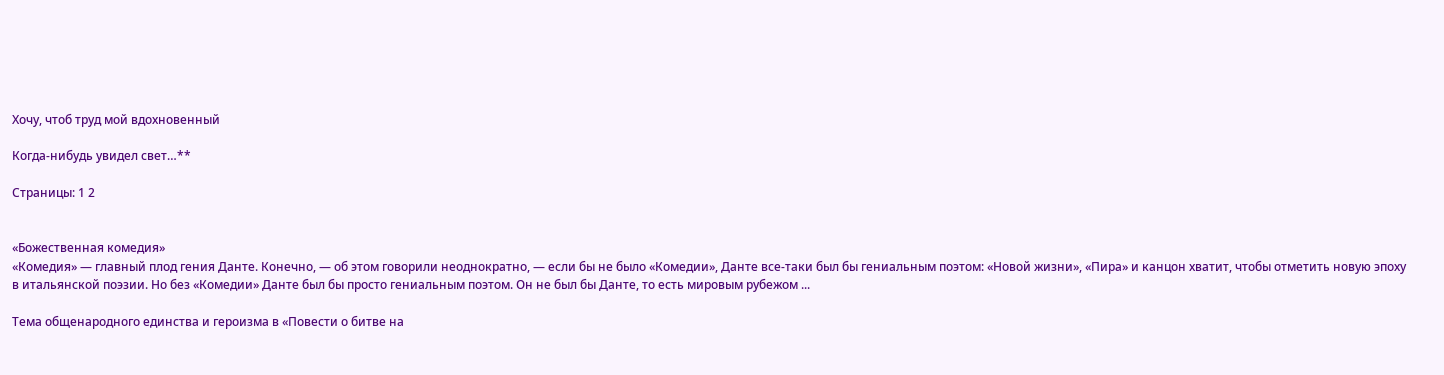Хочу, чтоб труд мой вдохновенный

Когда-нибудь увидел свет…**

Страницы: 1 2


«Божественная комедия»
«Комедия» — главный плод гения Данте. Конечно, — об этом говорили неоднократно, — если бы не было «Комедии», Данте все-таки был бы гениальным поэтом: «Новой жизни», «Пира» и канцон хватит, чтобы отметить новую эпоху в итальянской поэзии. Но без «Комедии» Данте был бы просто гениальным поэтом. Он не был бы Данте, то есть мировым рубежом ...

Тема общенародного единства и героизма в «Повести о битве на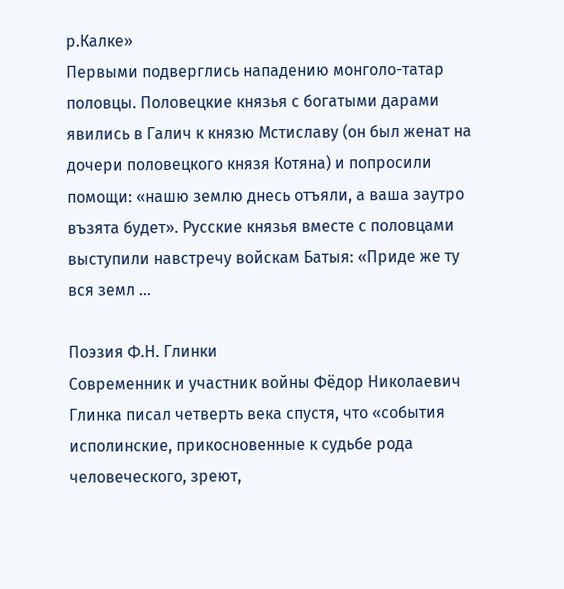р.Калке»
Первыми подверглись нападению монголо-татар половцы. Половецкие князья с богатыми дарами явились в Галич к князю Мстиславу (он был женат на дочери половецкого князя Котяна) и попросили помощи: «нашю землю днесь отъяли, а ваша заутро възята будет». Русские князья вместе с половцами выступили навстречу войскам Батыя: «Приде же ту вся земл ...

Поэзия Ф.Н. Глинки
Современник и участник войны Фёдор Николаевич Глинка писал четверть века спустя, что «события исполинские, прикосновенные к судьбе рода человеческого, зреют,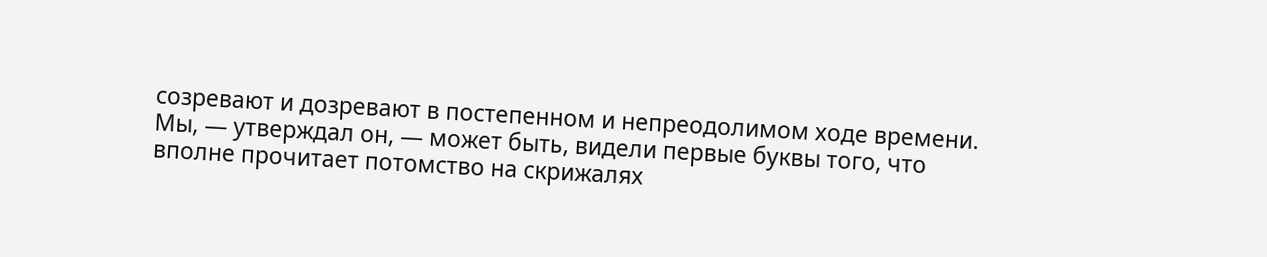созревают и дозревают в постепенном и непреодолимом ходе времени. Мы, — утверждал он, — может быть, видели первые буквы того, что вполне прочитает потомство на скрижалях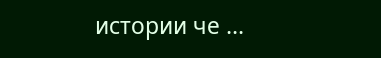истории че ...